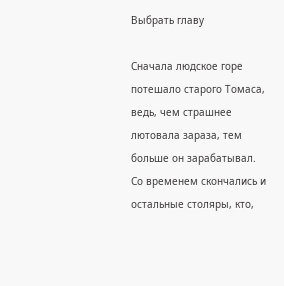Выбрать главу

Сначала людское горе потешало старого Томаса, ведь, чем страшнее лютовала зараза, тем больше он зарабатывал. Со временем скончались и остальные столяры, кто,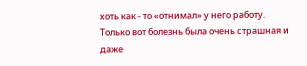хоть как - то «отнимал» у него работу. Только вот болезнь была очень страшная и даже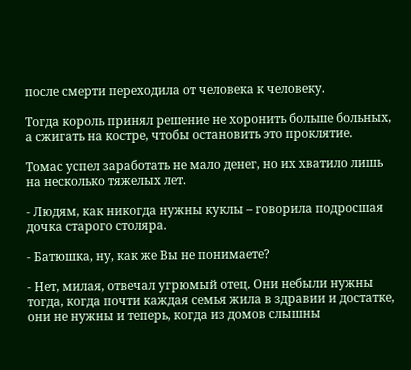после смерти переходила от человека к человеку.

Тогда король принял решение не хоронить больше больных, а сжигать на костре, чтобы остановить это проклятие.

Томас успел заработать не мало денег, но их хватило лишь на несколько тяжелых лет.

- Людям, как никогда нужны куклы – говорила подросшая дочка старого столяра.

- Батюшка, ну, как же Вы не понимаете?

- Нет, милая, отвечал угрюмый отец. Они небыли нужны тогда, когда почти каждая семья жила в здравии и достатке, они не нужны и теперь, когда из домов слышны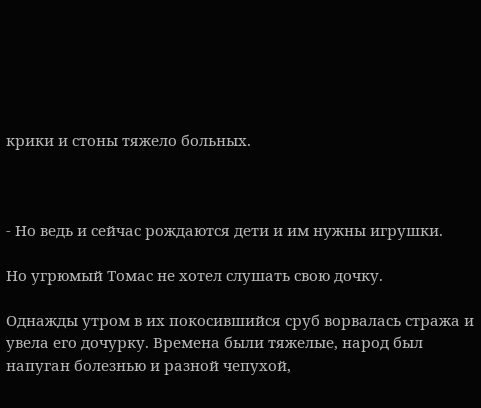крики и стоны тяжело больных.



- Но ведь и сейчас рождаются дети и им нужны игрушки.

Но угрюмый Томас не хотел слушать свою дочку.

Однажды утром в их покосившийся сруб ворвалась стража и увела его дочурку. Времена были тяжелые, народ был напуган болезнью и разной чепухой,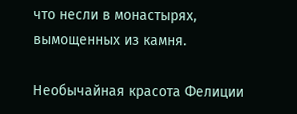что несли в монастырях, вымощенных из камня.

Необычайная красота Фелиции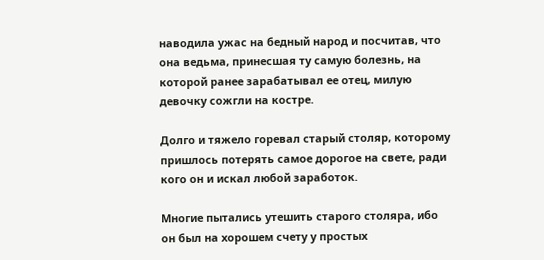наводила ужас на бедный народ и посчитав, что она ведьма, принесшая ту самую болезнь, на которой ранее зарабатывал ее отец, милую девочку сожгли на костре.

Долго и тяжело горевал старый столяр, которому пришлось потерять самое дорогое на свете, ради кого он и искал любой заработок.

Многие пытались утешить старого столяра, ибо он был на хорошем счету у простых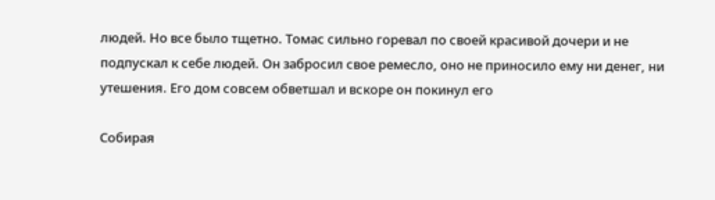людей. Но все было тщетно. Томас сильно горевал по своей красивой дочери и не подпускал к себе людей. Он забросил свое ремесло, оно не приносило ему ни денег, ни утешения. Его дом совсем обветшал и вскоре он покинул его

Собирая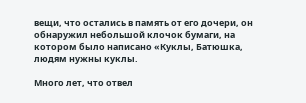вещи, что остались в память от его дочери, он обнаружил небольшой клочок бумаги, на котором было написано «Куклы, Батюшка, людям нужны куклы.

Много лет, что отвел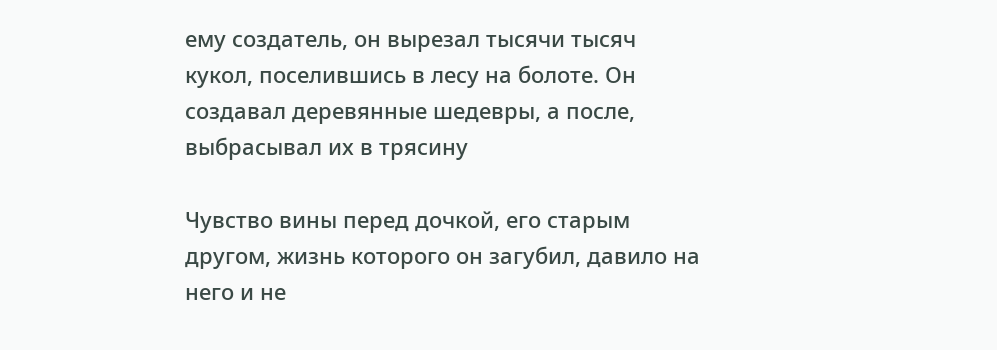ему создатель, он вырезал тысячи тысяч кукол, поселившись в лесу на болоте. Он создавал деревянные шедевры, а после, выбрасывал их в трясину

Чувство вины перед дочкой, его старым другом, жизнь которого он загубил, давило на него и не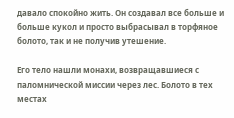давало спокойно жить. Он создавал все больше и больше кукол и просто выбрасывал в торфяное болото, так и не получив утешение.

Его тело нашли монахи, возвращавшиеся с паломнической миссии через лес. Болото в тех местах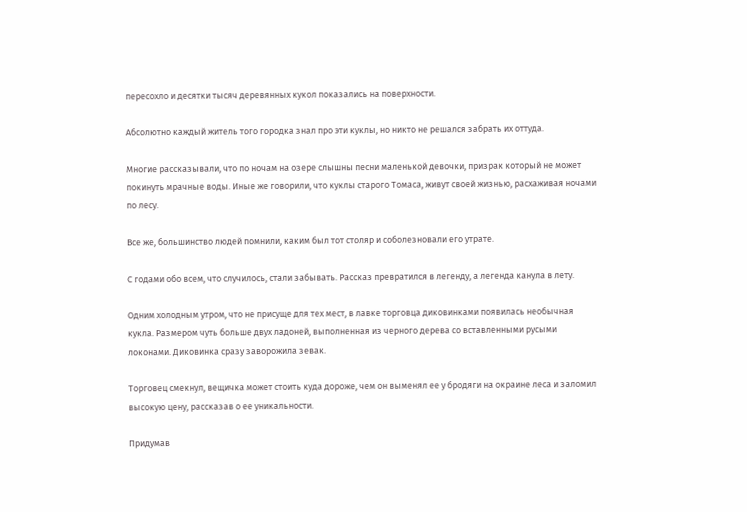пересохло и десятки тысяч деревянных кукол показались на поверхности.

Абсолютно каждый житель того городка знал про эти куклы, но никто не решался забрать их оттуда.

Многие рассказывали, что по ночам на озере слышны песни маленькой девочки, призрак который не может покинуть мрачные воды. Иные же говорили, что куклы старого Томаса, живут своей жизнью, расхаживая ночами по лесу.

Все же, большинство людей помнили, каким был тот столяр и соболезновали его утрате.

С годами обо всем, что случилось, стали забывать. Рассказ превратился в легенду, а легенда канула в лету.

Одним холодным утром, что не присуще для тех мест, в лавке торговца диковинками появилась необычная кукла. Размером чуть больше двух ладоней, выполненная из черного дерева со вставленными русыми локонами. Диковинка сразу заворожила зевак.

Торговец смекнул, вещичка может стоить куда дороже, чем он выменял ее у бродяги на окраине леса и заломил высокую цену, рассказав о ее уникальности.

Придумав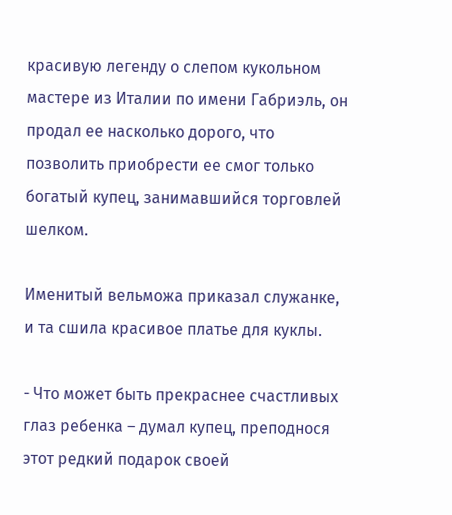красивую легенду о слепом кукольном мастере из Италии по имени Габриэль, он продал ее насколько дорого, что позволить приобрести ее смог только богатый купец, занимавшийся торговлей шелком.

Именитый вельможа приказал служанке, и та сшила красивое платье для куклы.

- Что может быть прекраснее счастливых глаз ребенка – думал купец, преподнося этот редкий подарок своей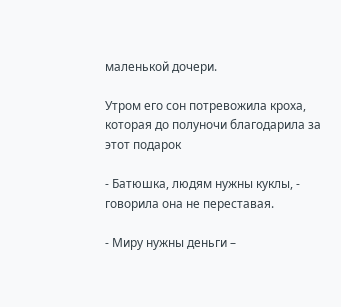маленькой дочери.

Утром его сон потревожила кроха, которая до полуночи благодарила за этот подарок

- Батюшка, людям нужны куклы, - говорила она не переставая.

- Миру нужны деньги –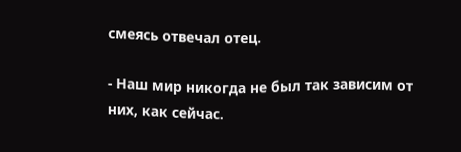смеясь отвечал отец.

- Наш мир никогда не был так зависим от них, как сейчас.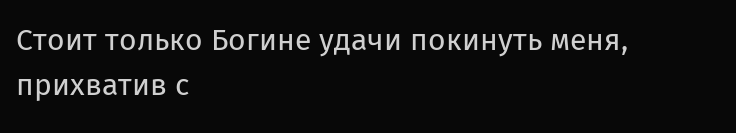Стоит только Богине удачи покинуть меня, прихватив с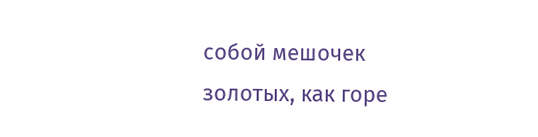собой мешочек золотых, как горе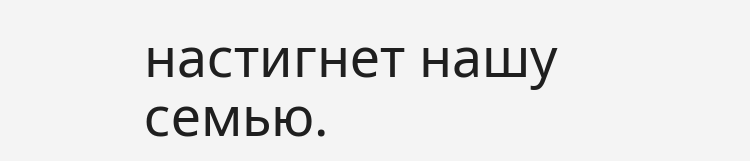настигнет нашу семью.